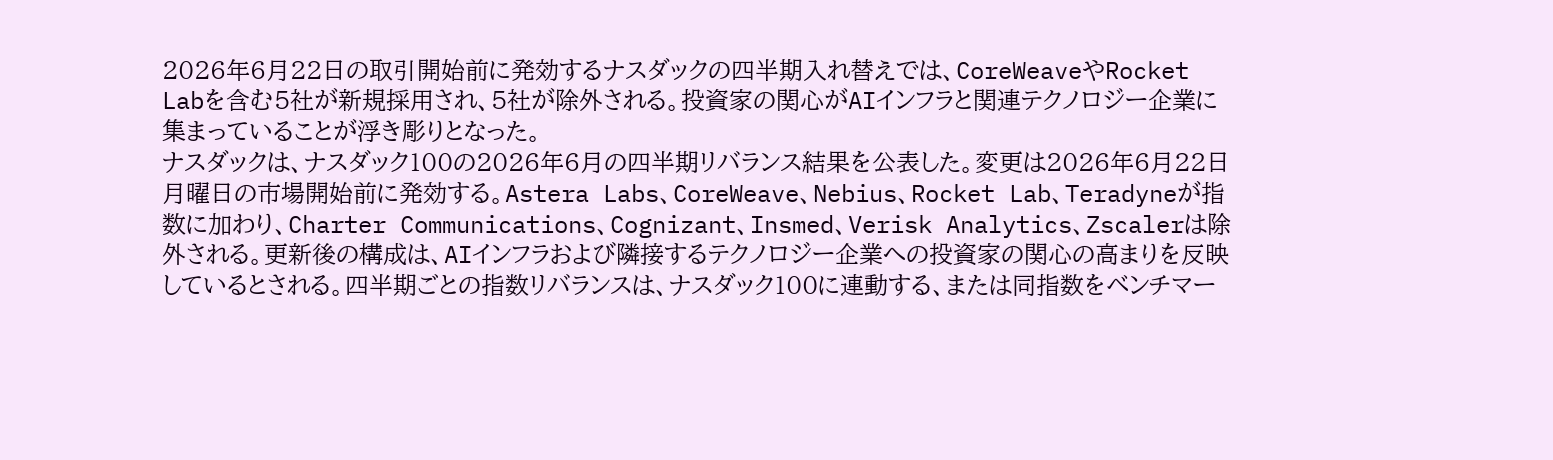2026年6月22日の取引開始前に発効するナスダックの四半期入れ替えでは、CoreWeaveやRocket Labを含む5社が新規採用され、5社が除外される。投資家の関心がAIインフラと関連テクノロジー企業に集まっていることが浮き彫りとなった。
ナスダックは、ナスダック100の2026年6月の四半期リバランス結果を公表した。変更は2026年6月22日月曜日の市場開始前に発効する。Astera Labs、CoreWeave、Nebius、Rocket Lab、Teradyneが指数に加わり、Charter Communications、Cognizant、Insmed、Verisk Analytics、Zscalerは除外される。更新後の構成は、AIインフラおよび隣接するテクノロジー企業への投資家の関心の高まりを反映しているとされる。四半期ごとの指数リバランスは、ナスダック100に連動する、または同指数をベンチマー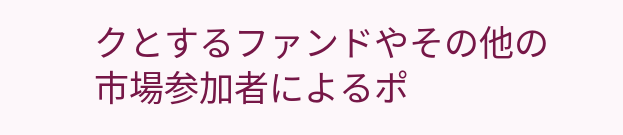クとするファンドやその他の市場参加者によるポ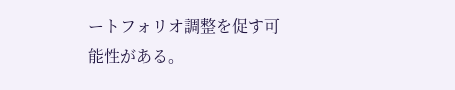ートフォリオ調整を促す可能性がある。